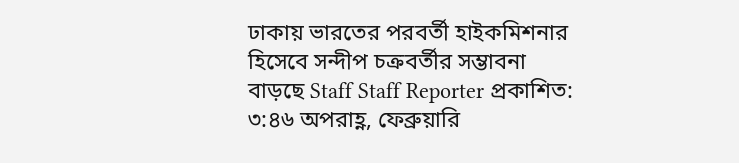ঢাকায় ভারতের পরবর্তী হাইকমিশনার হিসেবে সন্দীপ চক্রবর্তীর সম্ভাবনা বাড়ছে Staff Staff Reporter প্রকাশিত: ৩:৪৬ অপরাহ্ণ, ফেব্রুয়ারি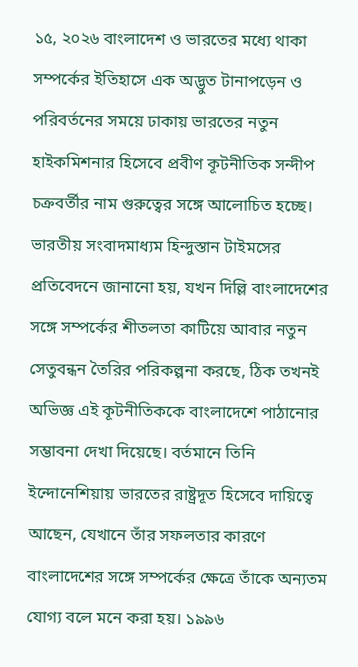১৫, ২০২৬ বাংলাদেশ ও ভারতের মধ্যে থাকা সম্পর্কের ইতিহাসে এক অদ্ভুত টানাপড়েন ও পরিবর্তনের সময়ে ঢাকায় ভারতের নতুন হাইকমিশনার হিসেবে প্রবীণ কূটনীতিক সন্দীপ চক্রবর্তীর নাম গুরুত্বের সঙ্গে আলোচিত হচ্ছে। ভারতীয় সংবাদমাধ্যম হিন্দুস্তান টাইমসের প্রতিবেদনে জানানো হয়, যখন দিল্লি বাংলাদেশের সঙ্গে সম্পর্কের শীতলতা কাটিয়ে আবার নতুন সেতুবন্ধন তৈরির পরিকল্পনা করছে, ঠিক তখনই অভিজ্ঞ এই কূটনীতিককে বাংলাদেশে পাঠানোর সম্ভাবনা দেখা দিয়েছে। বর্তমানে তিনি ইন্দোনেশিয়ায় ভারতের রাষ্ট্রদূত হিসেবে দায়িত্বে আছেন, যেখানে তাঁর সফলতার কারণে বাংলাদেশের সঙ্গে সম্পর্কের ক্ষেত্রে তাঁকে অন্যতম যোগ্য বলে মনে করা হয়। ১৯৯৬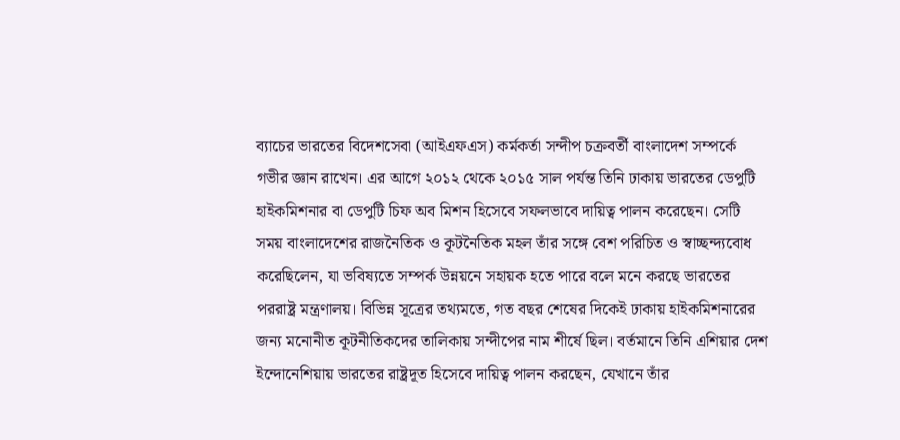ব্যাচের ভারতের বিদেশসেবা (আইএফএস) কর্মকর্তা সন্দীপ চক্রবর্তী বাংলাদেশ সম্পর্কে গভীর জ্ঞান রাখেন। এর আগে ২০১২ থেকে ২০১৫ সাল পর্যন্ত তিনি ঢাকায় ভারতের ডেপুটি হাইকমিশনার বা ডেপুটি চিফ অব মিশন হিসেবে সফলভাবে দায়িত্ব পালন করেছেন। সেটি সময় বাংলাদেশের রাজনৈতিক ও কূটনৈতিক মহল তাঁর সঙ্গে বেশ পরিচিত ও স্বাচ্ছন্দ্যবোধ করেছিলেন, যা ভবিষ্যতে সম্পর্ক উন্নয়নে সহায়ক হতে পারে বলে মনে করছে ভারতের পররাষ্ট্র মন্ত্রণালয়। বিভিন্ন সূত্রের তথ্যমতে, গত বছর শেষের দিকেই ঢাকায় হাইকমিশনারের জন্য মনোনীত কূটনীতিকদের তালিকায় সন্দীপের নাম শীর্ষে ছিল। বর্তমানে তিনি এশিয়ার দেশ ইন্দোনেশিয়ায় ভারতের রাষ্ট্রদূত হিসেবে দায়িত্ব পালন করছেন, যেখানে তাঁর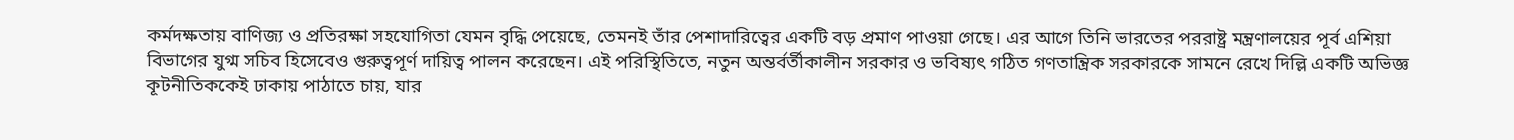কর্মদক্ষতায় বাণিজ্য ও প্রতিরক্ষা সহযোগিতা যেমন বৃদ্ধি পেয়েছে, তেমনই তাঁর পেশাদারিত্বের একটি বড় প্রমাণ পাওয়া গেছে। এর আগে তিনি ভারতের পররাষ্ট্র মন্ত্রণালয়ের পূর্ব এশিয়া বিভাগের যুগ্ম সচিব হিসেবেও গুরুত্বপূর্ণ দায়িত্ব পালন করেছেন। এই পরিস্থিতিতে, নতুন অন্তর্বর্তীকালীন সরকার ও ভবিষ্যৎ গঠিত গণতান্ত্রিক সরকারকে সামনে রেখে দিল্লি একটি অভিজ্ঞ কূটনীতিককেই ঢাকায় পাঠাতে চায়, যার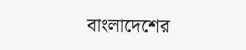বাংলাদেশের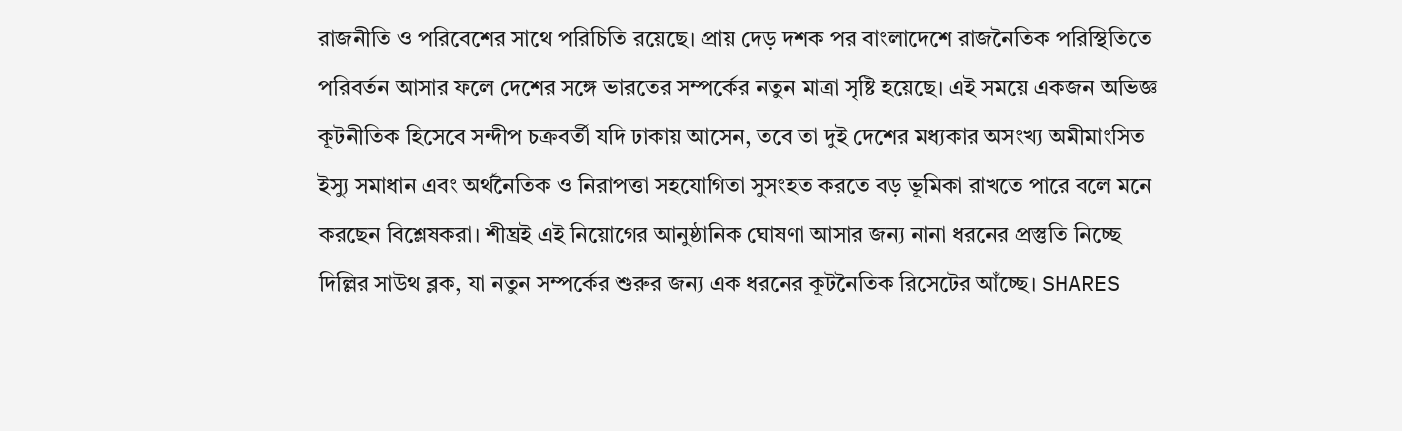রাজনীতি ও পরিবেশের সাথে পরিচিতি রয়েছে। প্রায় দেড় দশক পর বাংলাদেশে রাজনৈতিক পরিস্থিতিতে পরিবর্তন আসার ফলে দেশের সঙ্গে ভারতের সম্পর্কের নতুন মাত্রা সৃষ্টি হয়েছে। এই সময়ে একজন অভিজ্ঞ কূটনীতিক হিসেবে সন্দীপ চক্রবর্তী যদি ঢাকায় আসেন, তবে তা দুই দেশের মধ্যকার অসংখ্য অমীমাংসিত ইস্যু সমাধান এবং অর্থনৈতিক ও নিরাপত্তা সহযোগিতা সুসংহত করতে বড় ভূমিকা রাখতে পারে বলে মনে করছেন বিশ্লেষকরা। শীঘ্রই এই নিয়োগের আনুষ্ঠানিক ঘোষণা আসার জন্য নানা ধরনের প্রস্তুতি নিচ্ছে দিল্লির সাউথ ব্লক, যা নতুন সম্পর্কের শুরুর জন্য এক ধরনের কূটনৈতিক রিসেটের আঁচ্ছে। SHARES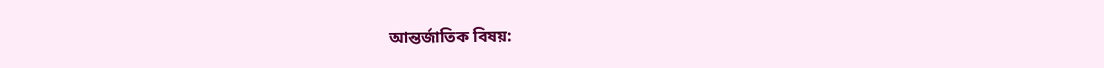আন্তর্জাতিক বিষয়: